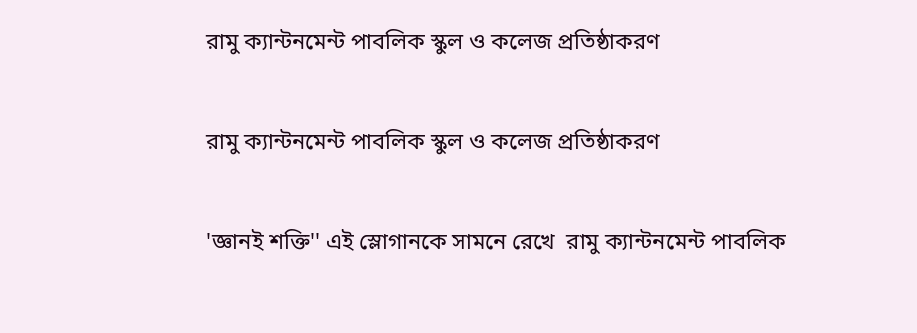রামু ক্যান্টনমেন্ট পাবলিক স্কুল ও কলেজ প্রতিষ্ঠাকরণ

রামু ক্যান্টনমেন্ট পাবলিক স্কুল ও কলেজ প্রতিষ্ঠাকরণ

'জ্ঞানই শক্তি'' এই স্লোগানকে সামনে রেখে  রামু ক্যান্টনমেন্ট পাবলিক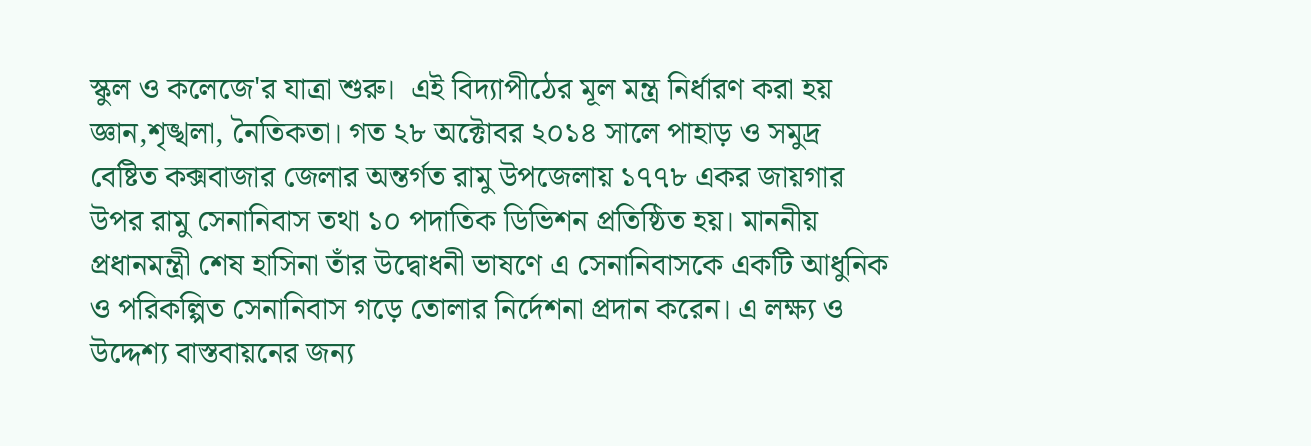স্কুল ও কলেজে'র যাত্রা শুরু।  এই বিদ্যাপীঠের মূল মন্ত্র নির্ধারণ করা হয় জ্ঞান,শৃঙ্খলা, নৈতিকতা। গত ২৮ অক্টোবর ২০১৪ সালে পাহাড় ও সমুদ্র বেষ্টিত কক্সবাজার জেলার অন্তর্গত রামু উপজেলায় ১৭৭৮ একর জায়গার উপর রামু সেনানিবাস তথা ১০ পদাতিক ডিভিশন প্রতিষ্ঠিত হয়। মাননীয় প্রধানমন্ত্রী শেষ হাসিনা তাঁর উদ্বোধনী ভাষণে এ সেনানিবাসকে একটি আধুনিক ও পরিকল্পিত সেনানিবাস গড়ে তোলার নির্দেশনা প্রদান করেন। এ লক্ষ্য ও উদ্দেশ্য বাস্তবায়নের জন্য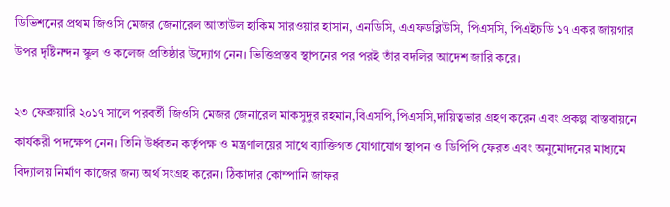ডিভিশনের প্রথম জিওসি মেজর জেনারেল আতাউল হাকিম সারওয়ার হাসান, এনডিসি, এএফডব্লিউসি, পিএসসি, পিএইচডি ১৭ একর জায়গার উপর দৃষ্টিনন্দন স্কুল ও কলেজ প্রতিষ্ঠার উদ্যোগ নেন। ভিত্তিপ্রস্তব স্থাপনের পর পরই তাঁর বদলির আদেশ জারি করে।

২৩ ফেব্রুয়ারি ২০১৭ সালে পরবর্তী জিওসি মেজর জেনারেল মাকসুদুর রহমান,বিএসপি,পিএসসি,দায়িত্বভার গ্রহণ করেন এবং প্রকল্প বাস্তবায়নে কার্যকরী পদক্ষেপ নেন। তিনি উর্ধ্বতন কর্তৃপক্ষ ও মন্ত্রণালয়ের সাথে ব্যাক্তিগত যোগাযোগ স্থাপন ও ডিপিপি ফেরত এবং অনুমোদনের মাধ্যমে বিদ্যালয় নির্মাণ কাজের জন্য অর্থ সংগ্রহ করেন। ঠিকাদার কোম্পানি জাফর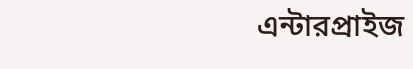এন্টারপ্রাইজ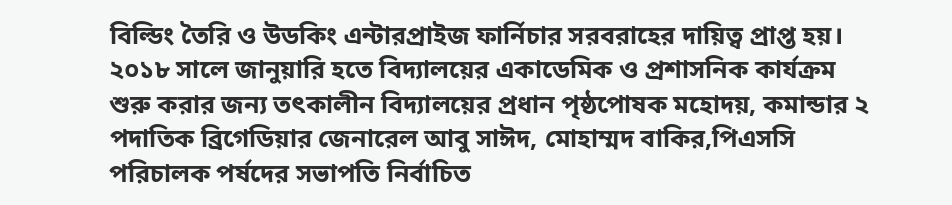বিল্ডিং তৈরি ও উডকিং এন্টারপ্রাইজ ফার্নিচার সরবরাহের দায়িত্ব প্রাপ্ত হয়। ২০১৮ সালে জানুয়ারি হতে বিদ্যালয়ের একাডেমিক ও প্রশাসনিক কার্যক্রম শুরু করার জন্য তৎকালীন বিদ্যালয়ের প্রধান পৃষ্ঠপোষক মহোদয়, কমান্ডার ২ পদাতিক ব্রিগেডিয়ার জেনারেল আবু সাঈদ, মোহাম্মদ বাকির,পিএসসি পরিচালক পর্ষদের সভাপতি নির্বাচিত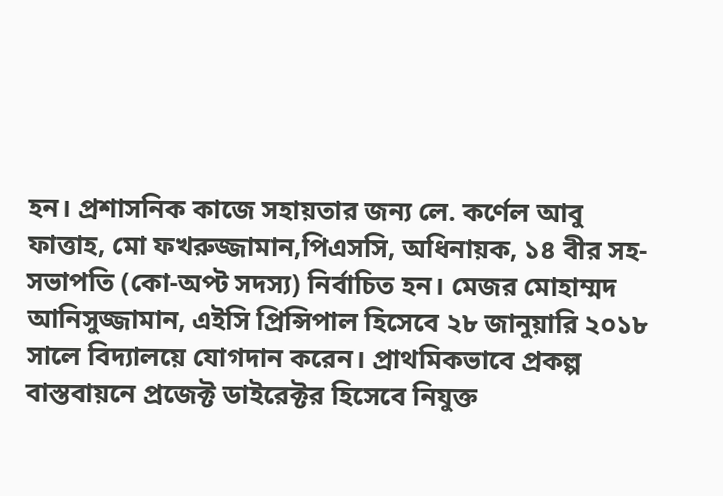হন। প্রশাসনিক কাজে সহায়তার জন্য লে. কর্ণেল আবু ফাত্তাহ, মো ফখরুজ্জামান,পিএসসি, অধিনায়ক, ১৪ বীর সহ-সভাপতি (কো-অপ্ট সদস্য) নির্বাচিত হন। মেজর মোহাম্মদ আনিসুজ্জামান, এইসি প্রিন্সিপাল হিসেবে ২৮ জানুয়ারি ২০১৮ সালে বিদ্যালয়ে যোগদান করেন। প্রাথমিকভাবে প্রকল্প বাস্তবায়নে প্রজেক্ট ডাইরেক্টর হিসেবে নিযুক্ত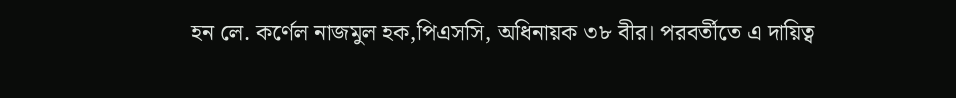হন লে. কর্ণেল নাজমুল হক,পিএসসি, অধিনায়ক ৩৮ বীর। পরবর্তীতে এ দায়িত্ব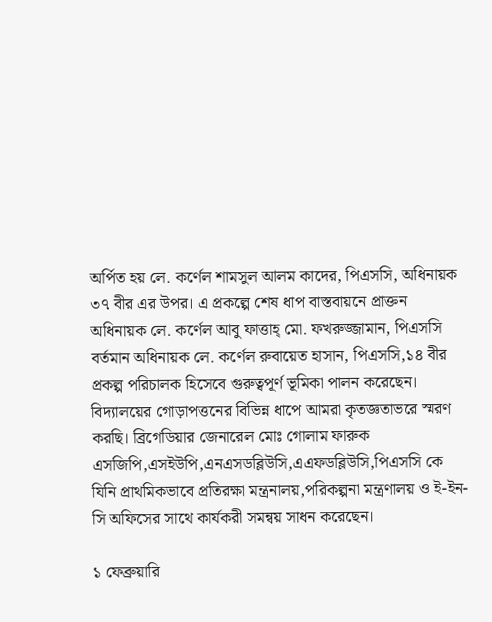অর্পিত হয় লে. কর্ণেল শামসুল আলম কাদের, পিএসসি, অধিনায়ক ৩৭ বীর এর উপর। এ প্রকল্পে শেষ ধাপ বাস্তবায়নে প্রাক্তন অধিনায়ক লে. কর্ণেল আবু ফাত্তাহ্ মো. ফখরুজ্জামান, পিএসসি বর্তমান অধিনায়ক লে. কর্ণেল রুবায়েত হাসান, পিএসসি,১৪ বীর প্রকল্প পরিচালক হিসেবে গুরুত্বপূর্ণ ভূমিকা পালন করেছেন। বিদ্যালয়ের গোড়াপত্তনের বিভিন্ন ধাপে আমরা কৃতজ্ঞতাভরে স্মরণ করছি। ব্রিগেডিয়ার জেনারেল মোঃ গোলাম ফারুক এসজিপি,এসইউপি,এনএসডব্লিউসি,এএফডব্লিউসি,পিএসসি কে যিনি প্রাথমিকভাবে প্রতিরক্ষা মন্ত্রনালয়,পরিকল্পনা মন্ত্রণালয় ও ই-ইন-সি অফিসের সাথে কার্যকরী সমন্বয় সাধন করেছেন।

১ ফেব্রুয়ারি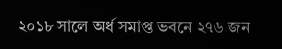২০১৮ সালে অর্ধ সমাপ্ত ভবনে ২৭৬ জন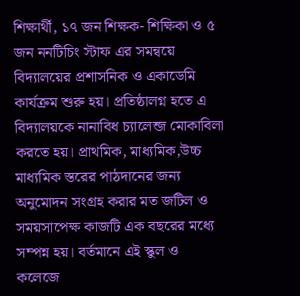শিক্ষার্থী, ১৭ জন শিক্ষক- শিক্ষিকা ও ৫ জন ননটিচিং স্টাফ এর সমন্বয়ে বিদ্যালয়ের প্রশাসনিক ও একাডেমি কার্যক্রম শুরু হয়। প্রতিষ্ঠালগ্ন হতে এ বিদ্যালয়কে নানাবিধ চ্যালেন্জ মোকাবিলা করতে হয়। প্রাথমিক, মাধ্যমিক,উচ্চ মাধ্যমিক স্তরের পাঠদানের জন্য অনুমোদন সংগ্রহ করার মত জটিল ও সময়সাপেক্ষ কাজটি এক বছরের মধ্যে সম্পন্ন হয়। বর্তমানে এই স্কুল ও কলেজে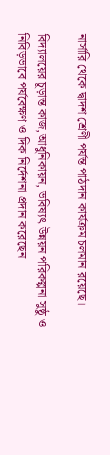নার্সারি থেকে দ্বাদশ শ্রেণী পর্যন্ত পাঠদান কার্যক্রম চলমান রয়েছে।

বিদ্যালয়ের চূড়ান্ত কাজ,আধুনিকায়ন, ভবিষ্যৎ উন্নয়ন পরিকল্পনা সুষ্ঠু ও নিবিড়ভাবে পর্যবেক্ষণ ও দিক নির্দেশনা প্রদান করেছেন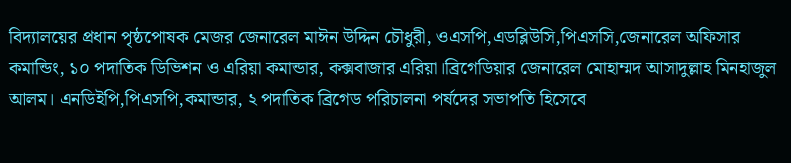বিদ্যালয়ের প্রধান পৃষ্ঠপোষক মেজর জেনারেল মাঈন উদ্দিন চৌধুরী, ওএসপি,এডব্লিউসি,পিএসসি,জেনারেল অফিসার কমান্ডিং, ১০ পদাতিক ডিভিশন ও এরিয়া কমান্ডার, কক্সবাজার এরিয়া।ব্রিগেডিয়ার জেনারেল মোহাম্মদ আসাদুল্লাহ মিনহাজুল আলম। এনডিইপি,পিএসপি,কমান্ডার, ২ পদাতিক ব্রিগেড পরিচালনা পর্ষদের সভাপতি হিসেবে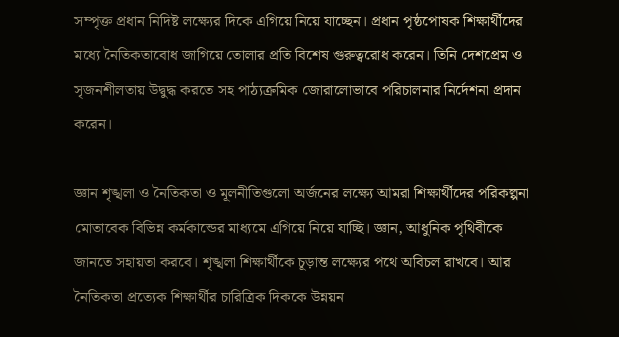সম্পৃক্ত প্রধান নিদিষ্ট লক্ষ্যের দিকে এগিয়ে নিয়ে যাচ্ছেন। প্রধান পৃষ্ঠপোষক শিক্ষার্থীদের মধ্যে নৈতিকতাবোধ জাগিয়ে তোলার প্রতি বিশেষ গুরুত্বরোধ করেন। তিনি দেশপ্রেম ও সৃজনশীলতায় উদ্বুদ্ধ করতে সহ পাঠ্যক্রমিক জোরালোভাবে পরিচালনার নির্দেশনা প্রদান করেন।

জ্ঞান শৃঙ্খলা ও নৈতিকতা ও মূলনীতিগুলো অর্জনের লক্ষ্যে আমরা শিক্ষার্থীদের পরিকল্পনা মোতাবেক বিভিন্ন কর্মকান্ডের মাধ্যমে এগিয়ে নিয়ে যাচ্ছি। জ্ঞান, আধুনিক পৃথিবীকে জানতে সহায়তা করবে। শৃঙ্খলা শিক্ষার্থীকে চূড়ান্ত লক্ষ্যের পথে অবিচল রাখবে। আর নৈতিকতা প্রত্যেক শিক্ষার্থীর চারিত্রিক দিককে উন্নয়ন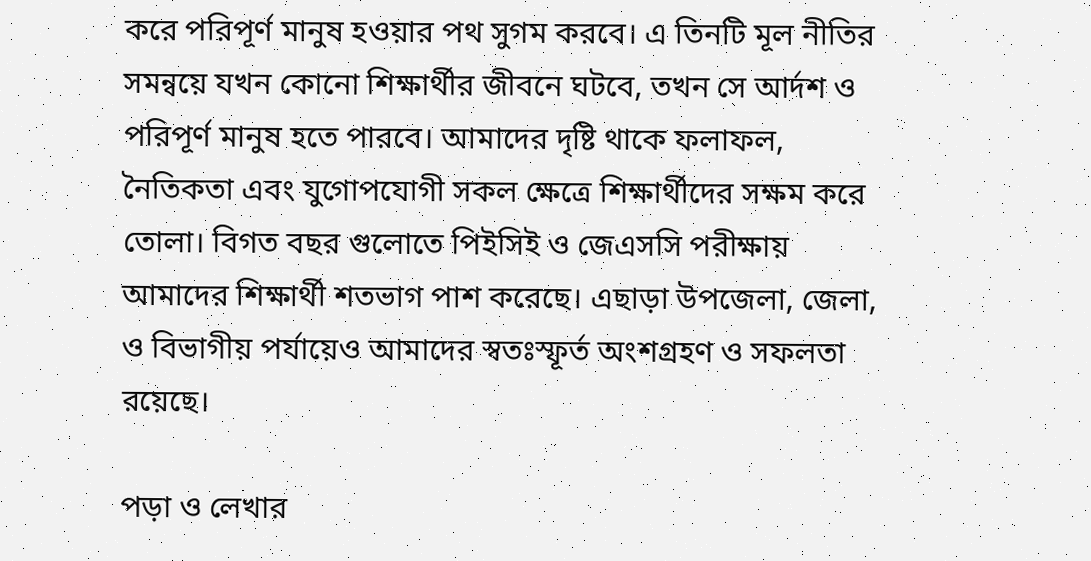করে পরিপূর্ণ মানুষ হওয়ার পথ সুগম করবে। এ তিনটি মূল নীতির সমন্বয়ে যখন কোনো শিক্ষার্থীর জীবনে ঘটবে, তখন সে আর্দশ ও পরিপূর্ণ মানুষ হতে পারবে। আমাদের দৃষ্টি থাকে ফলাফল, নৈতিকতা এবং যুগোপযোগী সকল ক্ষেত্রে শিক্ষার্থীদের সক্ষম করে তোলা। বিগত বছর গুলোতে পিইসিই ও জেএসসি পরীক্ষায় আমাদের শিক্ষার্থী শতভাগ পাশ করেছে। এছাড়া উপজেলা, জেলা, ও বিভাগীয় পর্যায়েও আমাদের স্বতঃস্ফূর্ত অংশগ্রহণ ও সফলতা রয়েছে।

পড়া ও লেখার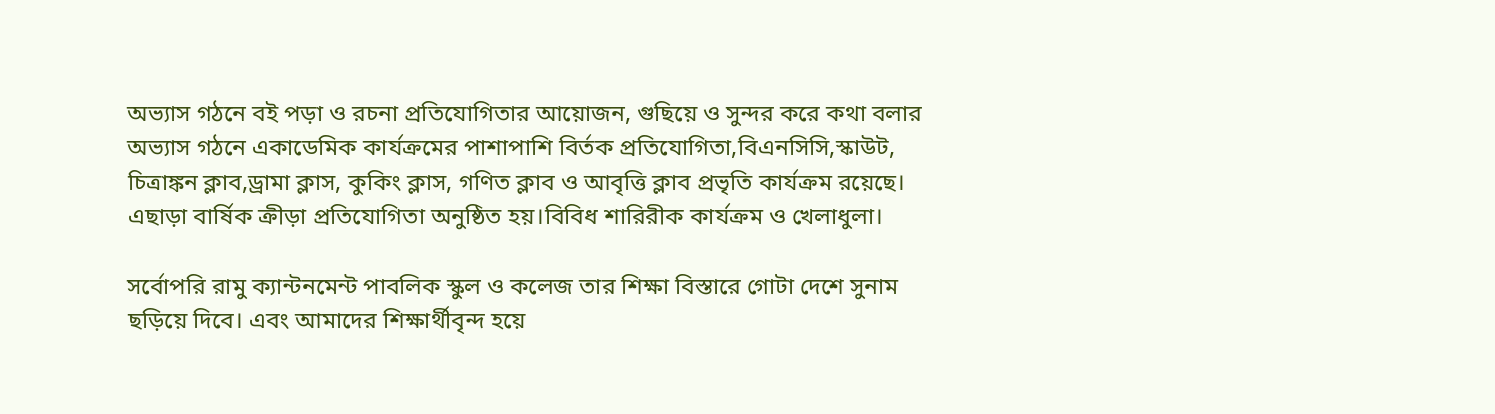অভ্যাস গঠনে বই পড়া ও রচনা প্রতিযোগিতার আয়োজন, গুছিয়ে ও সুন্দর করে কথা বলার অভ্যাস গঠনে একাডেমিক কার্যক্রমের পাশাপাশি বির্তক প্রতিযোগিতা,বিএনসিসি,স্কাউট, চিত্রাঙ্কন ক্লাব,ড্রামা ক্লাস, কুকিং ক্লাস, গণিত ক্লাব ও আবৃত্তি ক্লাব প্রভৃতি কার্যক্রম রয়েছে। এছাড়া বার্ষিক ক্রীড়া প্রতিযোগিতা অনুষ্ঠিত হয়।বিবিধ শারিরীক কার্যক্রম ও খেলাধুলা।

সর্বোপরি রামু ক্যান্টনমেন্ট পাবলিক স্কুল ও কলেজ তার শিক্ষা বিস্তারে গোটা দেশে সুনাম ছড়িয়ে দিবে। এবং আমাদের শিক্ষার্থীবৃন্দ হয়ে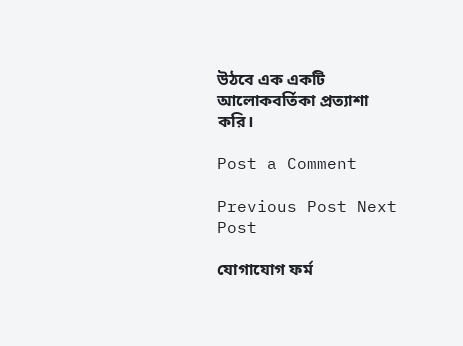উঠবে এক একটি আলোকবর্তিকা প্রত্যাশা করি।

Post a Comment

Previous Post Next Post

যোগাযোগ ফর্ম